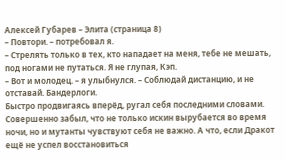Алексей Губарев – Элита (страница 8)
– Повтори. – потребовал я.
– Стрелять только в тех, кто нападает на меня, тебе не мешать, под ногами не путаться. Я не глупая, Кэп.
– Вот и молодец. – я улыбнулся. – Соблюдай дистанцию, и не отставай. Бандерлоги.
Быстро продвигаясь вперёд, ругал себя последними словами. Совершенно забыл, что не только искин вырубается во время ночи, но и мутанты чувствуют себя не важно. А что, если Дракот ещё не успел восстановиться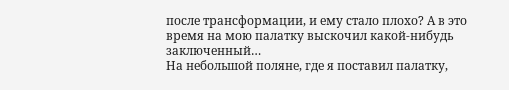после трансформации, и ему стало плохо? А в это время на мою палатку выскочил какой-нибудь заключенный…
На небольшой поляне, где я поставил палатку,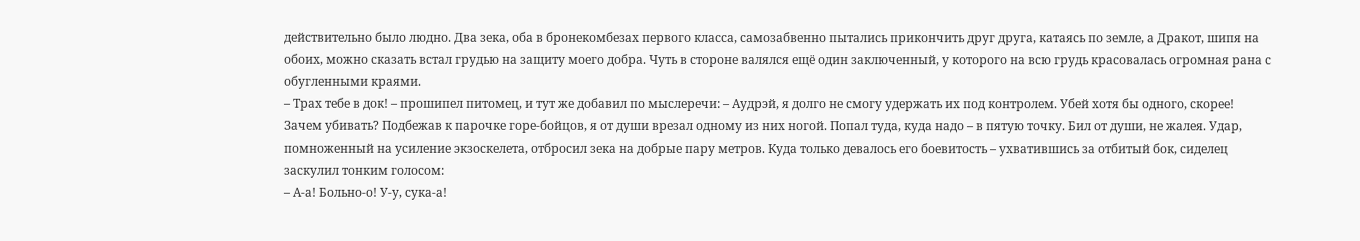действительно было людно. Два зека, оба в бронекомбезах первого класса, самозабвенно пытались прикончить друг друга, катаясь по земле, а Дракот, шипя на обоих, можно сказать встал грудью на защиту моего добра. Чуть в стороне валялся ещё один заключенный, у которого на всю грудь красовалась огромная рана с обугленными краями.
– Трах тебе в док! – прошипел питомец, и тут же добавил по мыслеречи: – Аудрэй, я долго не смогу удержать их под контролем. Убей хотя бы одного, скорее!
Зачем убивать? Подбежав к парочке горе-бойцов, я от души врезал одному из них ногой. Попал туда, куда надо – в пятую точку. Бил от души, не жалея. Удар, помноженный на усиление экзоскелета, отбросил зека на добрые пару метров. Куда только девалось его боевитость – ухватившись за отбитый бок, сиделец заскулил тонким голосом:
– А-а! Больно-о! У-у, сука-а!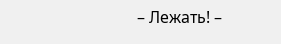– Лежать! –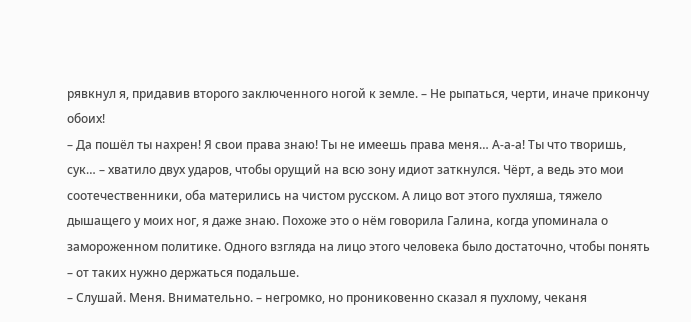рявкнул я, придавив второго заключенного ногой к земле. – Не рыпаться, черти, иначе прикончу обоих!
– Да пошёл ты нахрен! Я свои права знаю! Ты не имеешь права меня… А-а-а! Ты что творишь, сук… – хватило двух ударов, чтобы орущий на всю зону идиот заткнулся. Чёрт, а ведь это мои соотечественники, оба матерились на чистом русском. А лицо вот этого пухляша, тяжело дышащего у моих ног, я даже знаю. Похоже это о нём говорила Галина, когда упоминала о замороженном политике. Одного взгляда на лицо этого человека было достаточно, чтобы понять – от таких нужно держаться подальше.
– Слушай. Меня. Внимательно. – негромко, но прониковенно сказал я пухлому, чеканя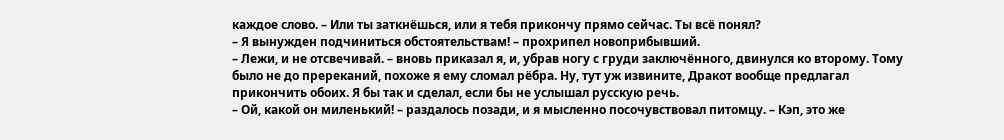каждое слово. – Или ты заткнёшься, или я тебя прикончу прямо сейчас. Ты всё понял?
– Я вынужден подчиниться обстоятельствам! – прохрипел новоприбывший.
– Лежи, и не отсвечивай. – вновь приказал я, и, убрав ногу с груди заключённого, двинулся ко второму. Тому было не до пререканий, похоже я ему сломал рёбра. Ну, тут уж извините, Дракот вообще предлагал прикончить обоих. Я бы так и сделал, если бы не услышал русскую речь.
– Ой, какой он миленький! – раздалось позади, и я мысленно посочувствовал питомцу. – Кэп, это же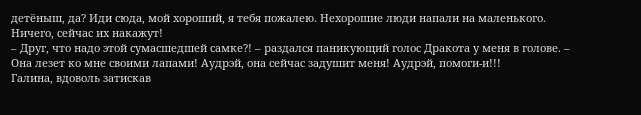детёныш, да? Иди сюда, мой хороший, я тебя пожалею. Нехорошие люди напали на маленького. Ничего, сейчас их накажут!
– Друг, что надо этой сумасшедшей самке?! – раздался паникующий голос Дракота у меня в голове. – Она лезет ко мне своими лапами! Аудрэй, она сейчас задушит меня! Аудрэй, помоги-и!!!
Галина, вдоволь затискав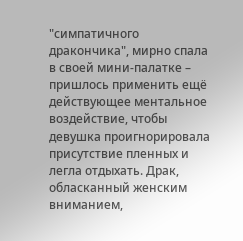"симпатичного дракончика", мирно спала в своей мини-палатке – пришлось применить ещё действующее ментальное воздействие, чтобы девушка проигнорировала присутствие пленных и легла отдыхать. Драк, обласканный женским вниманием,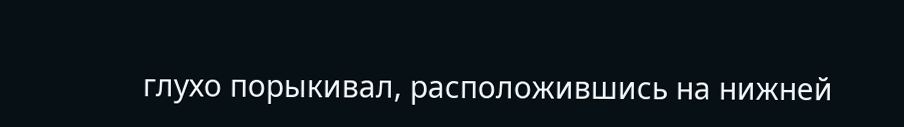глухо порыкивал, расположившись на нижней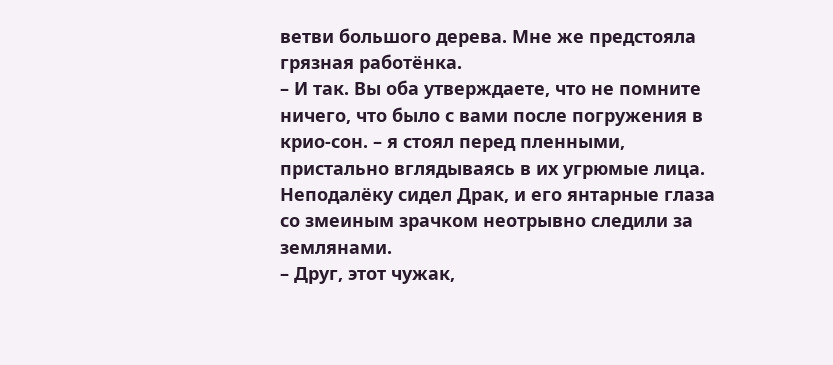ветви большого дерева. Мне же предстояла грязная работёнка.
– И так. Вы оба утверждаете, что не помните ничего, что было с вами после погружения в крио-сон. – я стоял перед пленными, пристально вглядываясь в их угрюмые лица. Неподалёку сидел Драк, и его янтарные глаза со змеиным зрачком неотрывно следили за землянами.
– Друг, этот чужак,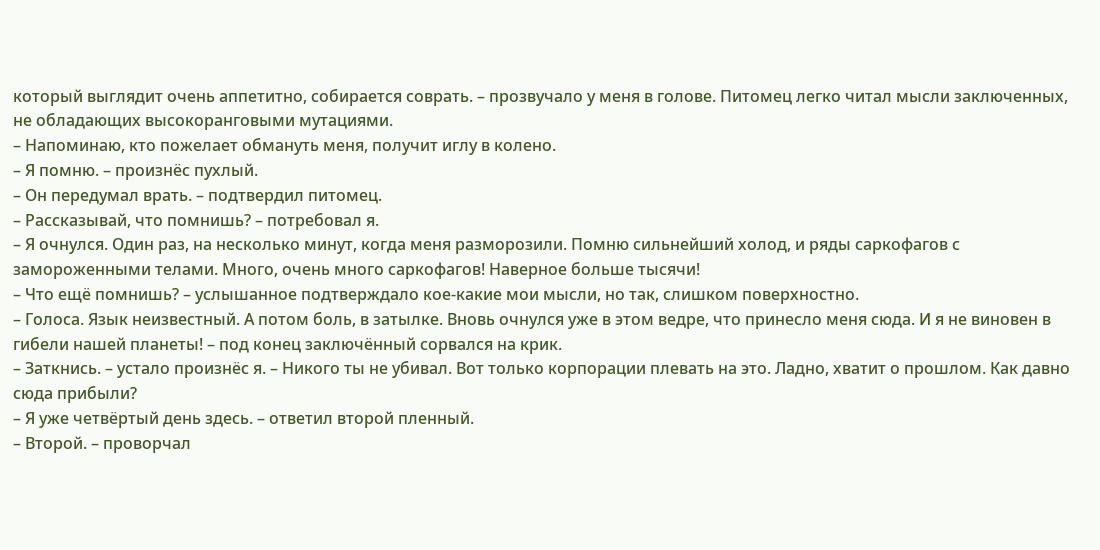который выглядит очень аппетитно, собирается соврать. – прозвучало у меня в голове. Питомец легко читал мысли заключенных, не обладающих высокоранговыми мутациями.
– Напоминаю, кто пожелает обмануть меня, получит иглу в колено.
– Я помню. – произнёс пухлый.
– Он передумал врать. – подтвердил питомец.
– Рассказывай, что помнишь? – потребовал я.
– Я очнулся. Один раз, на несколько минут, когда меня разморозили. Помню сильнейший холод, и ряды саркофагов с замороженными телами. Много, очень много саркофагов! Наверное больше тысячи!
– Что ещё помнишь? – услышанное подтверждало кое-какие мои мысли, но так, слишком поверхностно.
– Голоса. Язык неизвестный. А потом боль, в затылке. Вновь очнулся уже в этом ведре, что принесло меня сюда. И я не виновен в гибели нашей планеты! – под конец заключённый сорвался на крик.
– Заткнись. – устало произнёс я. – Никого ты не убивал. Вот только корпорации плевать на это. Ладно, хватит о прошлом. Как давно сюда прибыли?
– Я уже четвёртый день здесь. – ответил второй пленный.
– Второй. – проворчал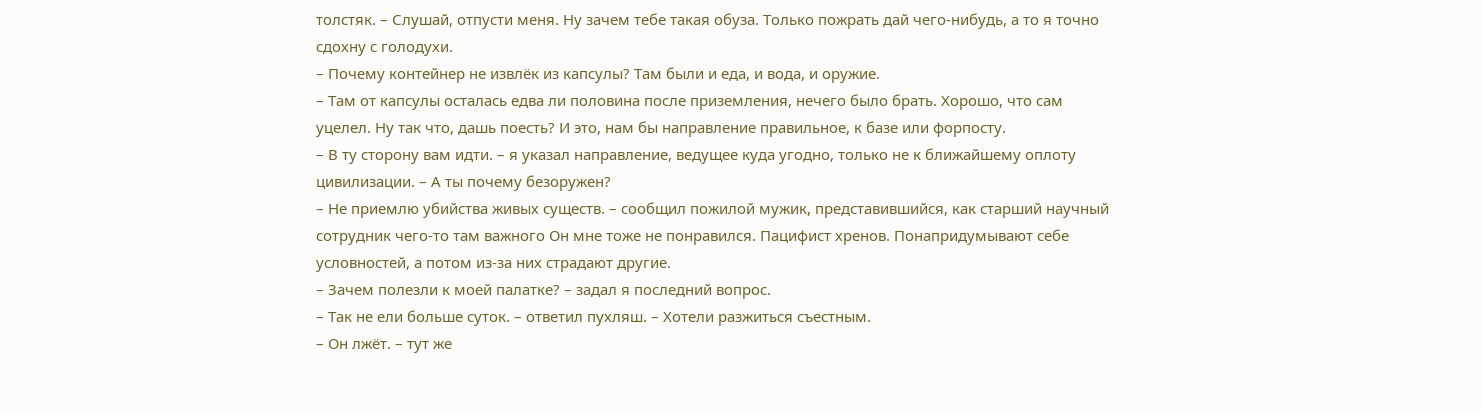толстяк. – Слушай, отпусти меня. Ну зачем тебе такая обуза. Только пожрать дай чего‐нибудь, а то я точно сдохну с голодухи.
– Почему контейнер не извлёк из капсулы? Там были и еда, и вода, и оружие.
– Там от капсулы осталась едва ли половина после приземления, нечего было брать. Хорошо, что сам уцелел. Ну так что, дашь поесть? И это, нам бы направление правильное, к базе или форпосту.
– В ту сторону вам идти. – я указал направление, ведущее куда угодно, только не к ближайшему оплоту цивилизации. – А ты почему безоружен?
– Не приемлю убийства живых существ. – сообщил пожилой мужик, представившийся, как старший научный сотрудник чего-то там важного Он мне тоже не понравился. Пацифист хренов. Понапридумывают себе условностей, а потом из-за них страдают другие.
– Зачем полезли к моей палатке? – задал я последний вопрос.
– Так не ели больше суток. – ответил пухляш. – Хотели разжиться съестным.
– Он лжёт. – тут же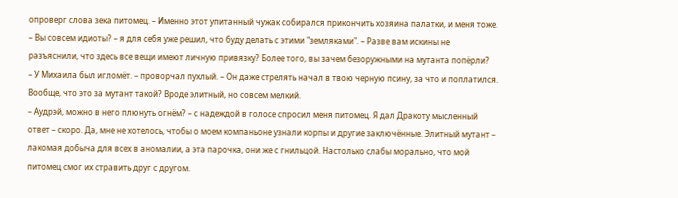опроверг слова зека питомец. – Именно этот упитанный чужак собирался прикончить хозяина палатки, и меня тоже.
– Вы совсем идиоты? – я для себя уже решил, что буду делать с этими "земляками". – Разве вам искины не разъяснили, что здесь все вещи имеют личную привязку? Более того, вы зачем безоружными на мутанта попёрли?
– У Михаила был игломёт. – проворчал пухлый. – Он даже стрелять начал в твою черную псину, за что и поплатился. Вообще, что это за мутант такой? Вроде элитный, но совсем мелкий.
– Аудрэй, можно в него плюнуть огнём? – с надеждой в голосе спросил меня питомец. Я дал Дракоту мысленный ответ – скоро. Да, мне не хотелось, чтобы о моем компаньоне узнали корпы и другие заключённые. Элитный мутант – лакомая добыча для всех в аномалии, а эта парочка, они же с гнильцой. Настолько слабы морально, что мой питомец смог их стравить друг с другом.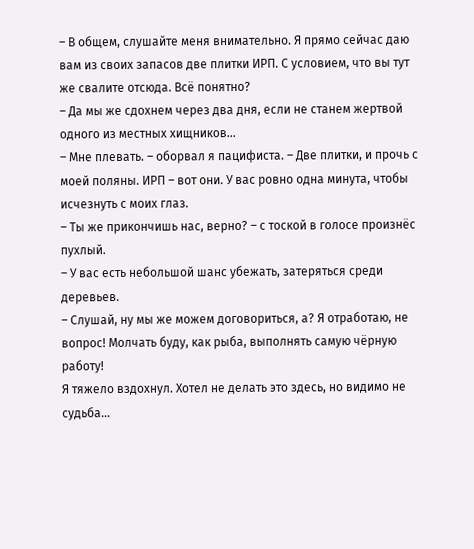– В общем, слушайте меня внимательно. Я прямо сейчас даю вам из своих запасов две плитки ИРП. С условием, что вы тут же свалите отсюда. Всё понятно?
– Да мы же сдохнем через два дня, если не станем жертвой одного из местных хищников…
– Мне плевать. – оборвал я пацифиста. – Две плитки, и прочь с моей поляны. ИРП – вот они. У вас ровно одна минута, чтобы исчезнуть с моих глаз.
– Ты же прикончишь нас, верно? – с тоской в голосе произнёс пухлый.
– У вас есть небольшой шанс убежать, затеряться среди деревьев.
– Слушай, ну мы же можем договориться, а? Я отработаю, не вопрос! Молчать буду, как рыба, выполнять самую чёрную работу!
Я тяжело вздохнул. Хотел не делать это здесь, но видимо не судьба…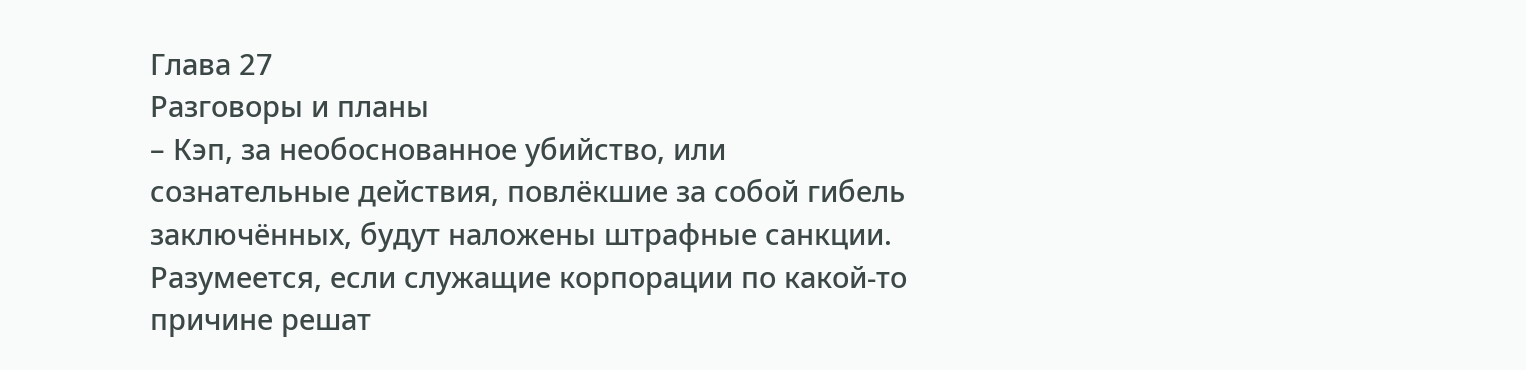Глава 27
Разговоры и планы
– Кэп, за необоснованное убийство, или сознательные действия, повлёкшие за собой гибель заключённых, будут наложены штрафные санкции. Разумеется, если служащие корпорации по какой-то причине решат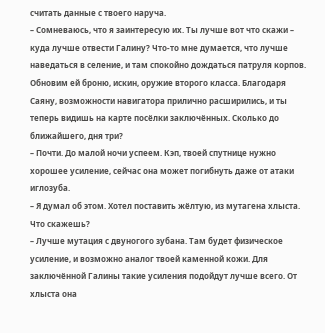считать данные с твоего наруча.
– Сомневаюсь, что я заинтересую их. Ты лучше вот что скажи – куда лучше отвести Галину? Что-то мне думается, что лучше наведаться в селение, и там спокойно дождаться патруля корпов. Обновим ей броню, искин, оружие второго класса. Благодаря Саяну, возможности навигатора прилично расширились, и ты теперь видишь на карте посёлки заключённых. Сколько до ближайшего, дня три?
– Почти. До малой ночи успеем. Кэп, твоей спутнице нужно хорошее усиление, сейчас она может погибнуть даже от атаки иглозуба.
– Я думал об этом. Хотел поставить жёлтую, из мутагена хлыста. Что скажешь?
– Лучше мутация с двуногого зубана. Там будет физическое усиление, и возможно аналог твоей каменной кожи. Для заключённой Галины такие усиления подойдут лучше всего. От хлыста она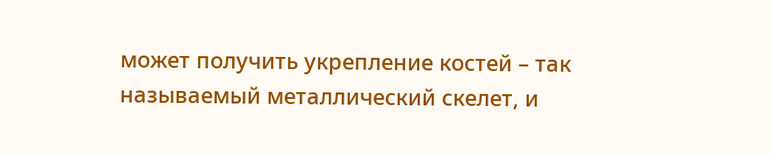может получить укрепление костей – так называемый металлический скелет, и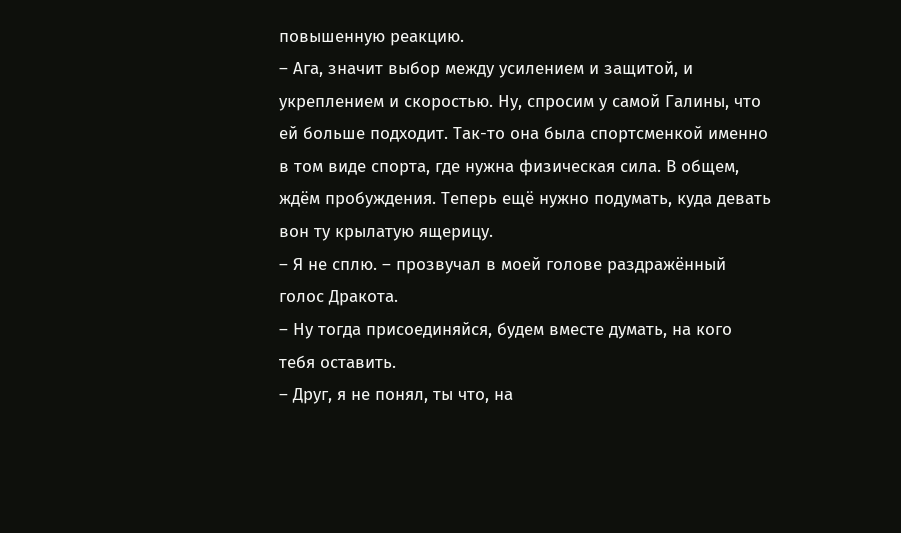повышенную реакцию.
– Ага, значит выбор между усилением и защитой, и укреплением и скоростью. Ну, спросим у самой Галины, что ей больше подходит. Так-то она была спортсменкой именно в том виде спорта, где нужна физическая сила. В общем, ждём пробуждения. Теперь ещё нужно подумать, куда девать вон ту крылатую ящерицу.
– Я не сплю. – прозвучал в моей голове раздражённый голос Дракота.
– Ну тогда присоединяйся, будем вместе думать, на кого тебя оставить.
– Друг, я не понял, ты что, на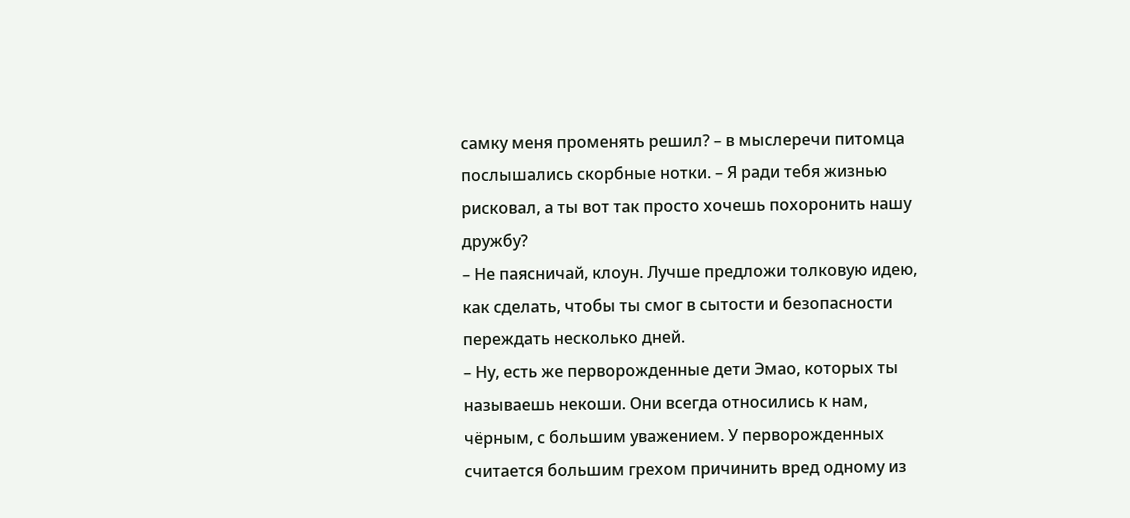самку меня променять решил? – в мыслеречи питомца послышались скорбные нотки. – Я ради тебя жизнью рисковал, а ты вот так просто хочешь похоронить нашу дружбу?
– Не паясничай, клоун. Лучше предложи толковую идею, как сделать, чтобы ты смог в сытости и безопасности переждать несколько дней.
– Ну, есть же перворожденные дети Эмао, которых ты называешь некоши. Они всегда относились к нам, чёрным, с большим уважением. У перворожденных считается большим грехом причинить вред одному из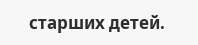старших детей.